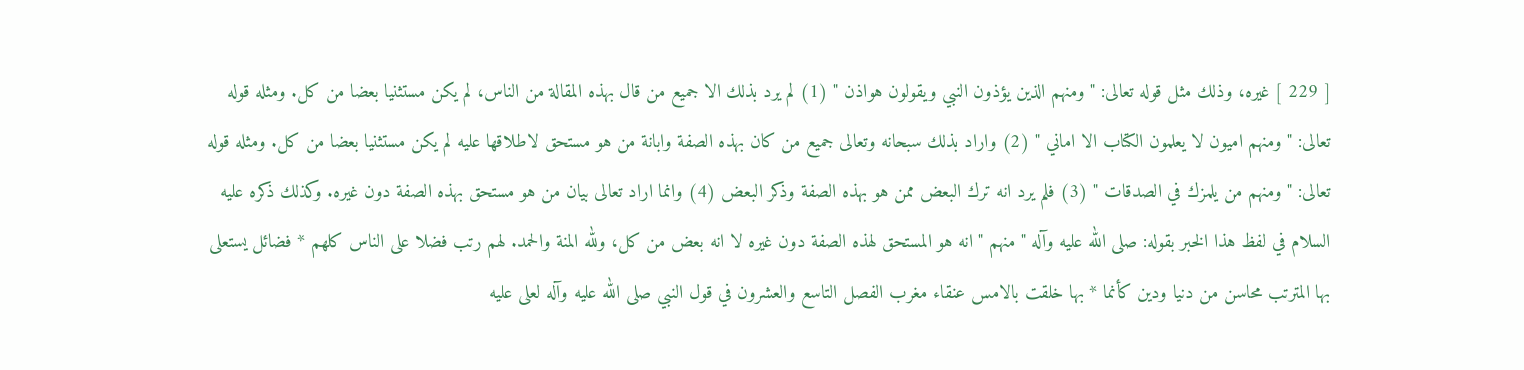[ 229 ] غيره، وذلك مثل قوله تعالى: " ومنهم الذين يؤذون النبي ويقولون هواذن " (1) لم يرد بذلك الا جميع من قال بهذه المقالة من الناس، لم يكن مستثنيا بعضا من كل. ومثله قوله تعالى: " ومنهم اميون لا يعلمون الكتاب الا اماني " (2) واراد بذلك سبحانه وتعالى جميع من كان بهذه الصفة وابانة من هو مستحق لاطلاقها عليه لم يكن مستثنيا بعضا من كل. ومثله قوله تعالى: " ومنهم من يلمزك في الصدقات " (3) فلم يرد انه ترك البعض ممن هو بهذه الصفة وذكر البعض (4) وانما اراد تعالى بيان من هو مستحق بهذه الصفة دون غيره. وكذلك ذكره عليه السلام في لفظ هذا الخبر بقوله: صلى الله عليه وآله " منهم " انه هو المستحق لهذه الصفة دون غيره لا انه بعض من كل، ولله المنة والحمد. لهم رتب فضلا على الناس كلهم * فضائل يستعلى بها المترتب محاسن من دنيا ودين كأنما * بها خلقت بالامس عنقاء مغرب الفصل التاسع والعشرون في قول النبي صلى الله عليه وآله لعلى عليه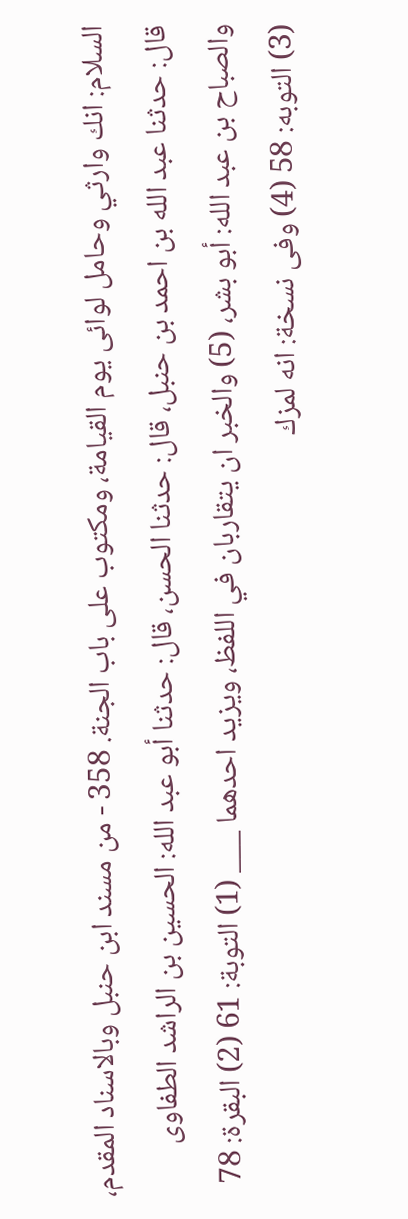السلام: انك وارثي وحامل لوائى يوم القيامة، ومكتوب على باب الجنة. 358 - من مسند ابن حنبل وبالاسناد المقدم، قال: حدثنا عبد الله بن احمد بن حنبل، قال: حدثنا الحسن، قال: حدثنا أبو عبد الله: الحسين بن الراشد الطفاوى والصباح بن عبد الله: أبو بشر، (5) والخبر ان يتقاربان في اللفظ، ويزيد احدهما ___ (1) التوبة: 61 (2) البقرة: 78 (3) التوبه: 58 (4) وفى نسخة: انه لمزك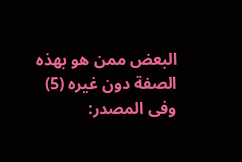البعض ممن هو بهذه الصفة دون غيره (5) وفى المصدر: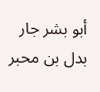أبو بشر جار بدل بن محبر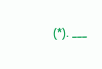(*). ___